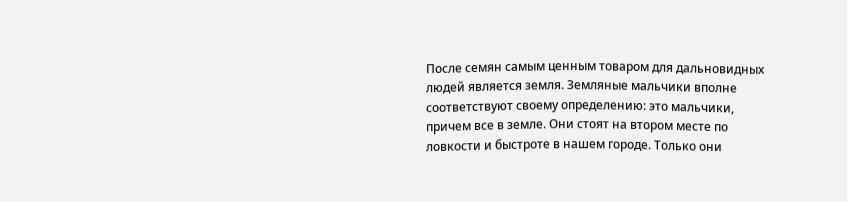После семян самым ценным товаром для дальновидных людей является земля. Земляные мальчики вполне соответствуют своему определению: это мальчики, причем все в земле. Они стоят на втором месте по ловкости и быстроте в нашем городе. Только они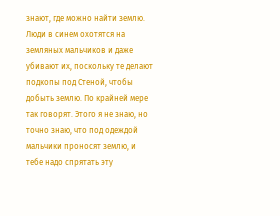знают, где можно найти землю. Люди в синем охотятся на земляных мальчиков и даже убивают их, поскольку те делают подкопы под Стеной, чтобы добыть землю. По крайней мере так говорят. Этого я не знаю, но точно знаю, что под одеждой мальчики проносят землю, и тебе надо спрятать эту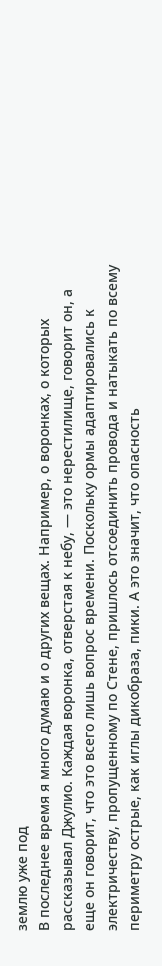землю уже под
В последнее время я много думаю и о других вещах. Например, о воронках, о которых рассказывал Джулио. Каждая воронка, отверстая к небу, — это нерестилище, говорит он, а еще он говорит, что это всего лишь вопрос времени. Поскольку ормы адаптировались к электричеству, пропущенному по Стене, пришлось отсоединить провода и натыкать по всему периметру острые, как иглы дикобраза, пики. А это значит, что опасность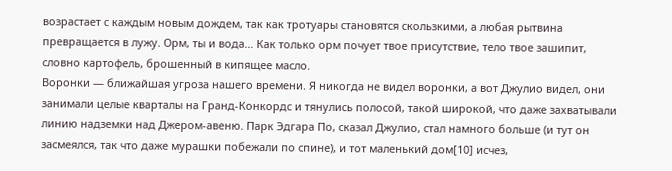возрастает с каждым новым дождем, так как тротуары становятся скользкими, а любая рытвина превращается в лужу. Орм, ты и вода… Как только орм почует твое присутствие, тело твое зашипит, словно картофель, брошенный в кипящее масло.
Воронки — ближайшая угроза нашего времени. Я никогда не видел воронки, а вот Джулио видел, они занимали целые кварталы на Гранд-Конкордс и тянулись полосой, такой широкой, что даже захватывали линию надземки над Джером-авеню. Парк Эдгара По, сказал Джулио, стал намного больше (и тут он засмеялся, так что даже мурашки побежали по спине), и тот маленький дом[10] исчез,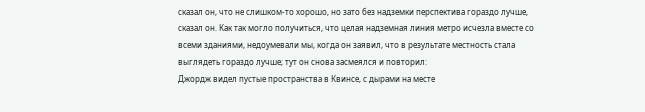сказал он, что не слишком-то хорошо, но зато без надземки перспектива гораздо лучше, сказал он. Как так могло получиться, что целая надземная линия метро исчезла вместе со всеми зданиями, недоумевали мы, когда он заявил, что в результате местность стала выглядеть гораздо лучше; тут он снова засмеялся и повторил:
Джордж видел пустые пространства в Квинсе, с дырами на месте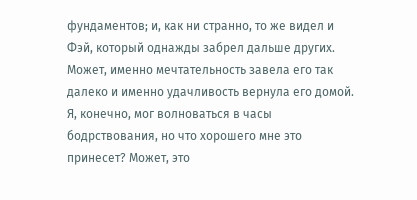фундаментов; и, как ни странно, то же видел и Фэй, который однажды забрел дальше других. Может, именно мечтательность завела его так далеко и именно удачливость вернула его домой.
Я, конечно, мог волноваться в часы бодрствования, но что хорошего мне это принесет? Может, это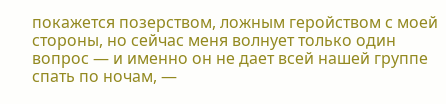покажется позерством, ложным геройством с моей стороны, но сейчас меня волнует только один вопрос — и именно он не дает всей нашей группе спать по ночам, —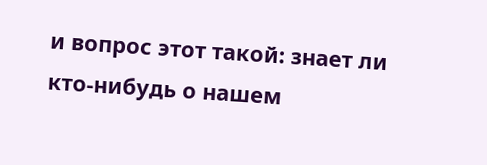и вопрос этот такой: знает ли кто-нибудь о нашем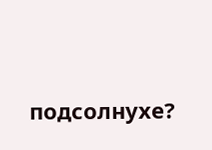подсолнухе?